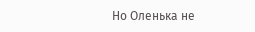Но Оленька не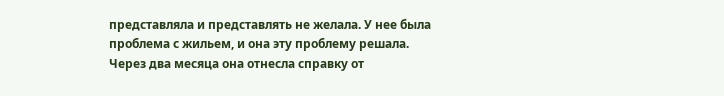представляла и представлять не желала. У нее была проблема с жильем, и она эту проблему решала. Через два месяца она отнесла справку от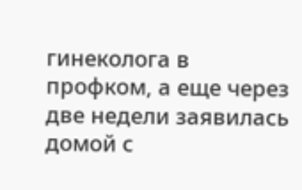гинеколога в профком, а еще через две недели заявилась домой с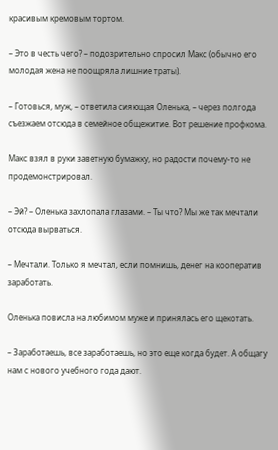красивым кремовым тортом.

– Это в честь чего? – подозрительно спросил Макс (обычно его молодая жена не поощряла лишние траты).

– Готовься, муж, – ответила сияющая Оленька, – через полгода съезжаем отсюда в семейное общежитие. Вот решение профкома.

Макс взял в руки заветную бумажку, но радости почему-то не продемонстрировал.

– Эй? – Оленька захлопала глазами. – Ты что? Мы же так мечтали отсюда вырваться.

– Мечтали. Только я мечтал, если помнишь, денег на кооператив заработать.

Оленька повисла на любимом муже и принялась его щекотать.

– Заработаешь, все заработаешь, но это еще когда будет. А общагу нам с нового учебного года дают.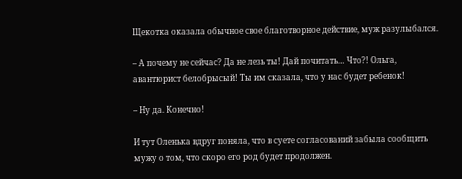Щекотка оказала обычное свое благотворное действие, муж разулыбался.

– А почему не сейчас? Да не лезь ты! Дай почитать… Что?! Ольга, авантюрист белобрысый! Ты им сказала, что у нас будет ребенок!

– Ну да. Конечно!

И тут Оленька вдруг поняла, что в суете согласований забыла сообщить мужу о том, что скоро его род будет продолжен.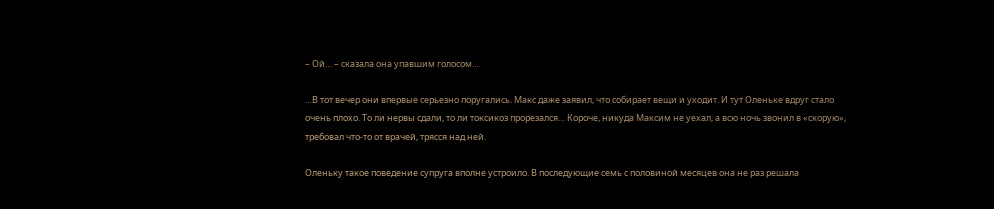– Ой… – сказала она упавшим голосом…

…В тот вечер они впервые серьезно поругались. Макс даже заявил, что собирает вещи и уходит. И тут Оленьке вдруг стало очень плохо. То ли нервы сдали, то ли токсикоз прорезался… Короче, никуда Максим не уехал, а всю ночь звонил в «скорую», требовал что-то от врачей, трясся над ней.

Оленьку такое поведение супруга вполне устроило. В последующие семь с половиной месяцев она не раз решала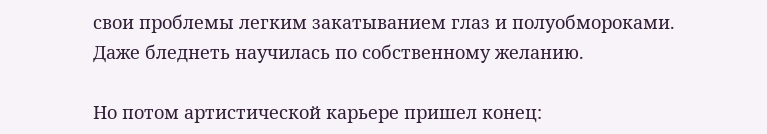свои проблемы легким закатыванием глаз и полуобмороками. Даже бледнеть научилась по собственному желанию.

Но потом артистической карьере пришел конец: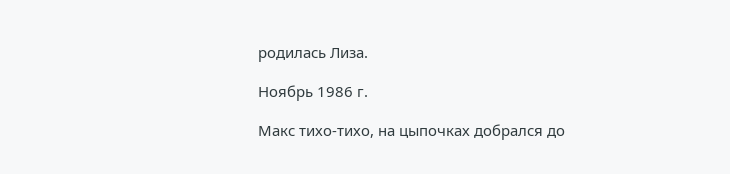родилась Лиза.

Ноябрь 1986 г.

Макс тихо-тихо, на цыпочках добрался до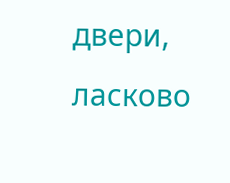двери, ласково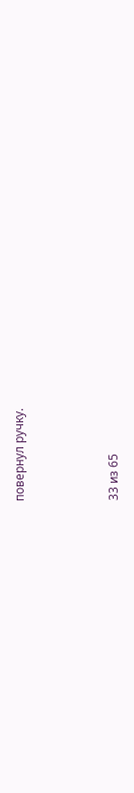повернул ручку.



33 из 65